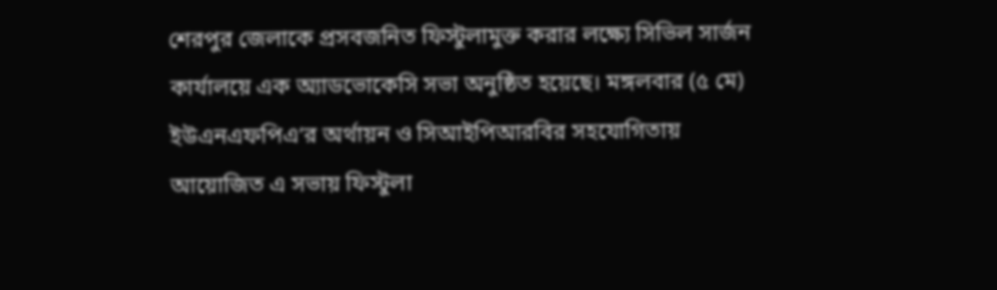শেরপুর জেলাকে প্রসবজনিত ফিস্টুলামুক্ত করার লক্ষ্যে সিভিল সার্জন কার্যালয়ে এক অ্যাডভোকেসি সভা অনুষ্ঠিত হয়েছে। মঙ্গলবার (৫ মে) ইউএনএফপিএ’র অর্থায়ন ও সিআইপিআরবির সহযোগিতায় আয়োজিত এ সভায় ফিস্টুলা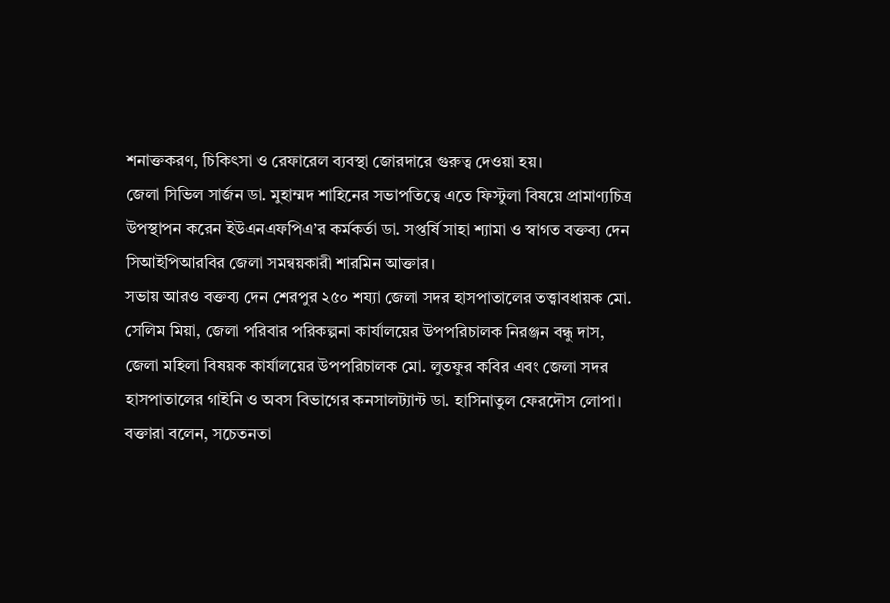শনাক্তকরণ, চিকিৎসা ও রেফারেল ব্যবস্থা জোরদারে গুরুত্ব দেওয়া হয়।
জেলা সিভিল সার্জন ডা. মুহাম্মদ শাহিনের সভাপতিত্বে এতে ফিস্টুলা বিষয়ে প্রামাণ্যচিত্র উপস্থাপন করেন ইউএনএফপিএ’র কর্মকর্তা ডা. সপ্তর্ষি সাহা শ্যামা ও স্বাগত বক্তব্য দেন সিআইপিআরবির জেলা সমন্বয়কারী শারমিন আক্তার।
সভায় আরও বক্তব্য দেন শেরপুর ২৫০ শয্যা জেলা সদর হাসপাতালের তত্ত্বাবধায়ক মো. সেলিম মিয়া, জেলা পরিবার পরিকল্পনা কার্যালয়ের উপপরিচালক নিরঞ্জন বন্ধু দাস, জেলা মহিলা বিষয়ক কার্যালয়ের উপপরিচালক মো. লুতফুর কবির এবং জেলা সদর হাসপাতালের গাইনি ও অবস বিভাগের কনসালট্যান্ট ডা. হাসিনাতুল ফেরদৌস লোপা।
বক্তারা বলেন, সচেতনতা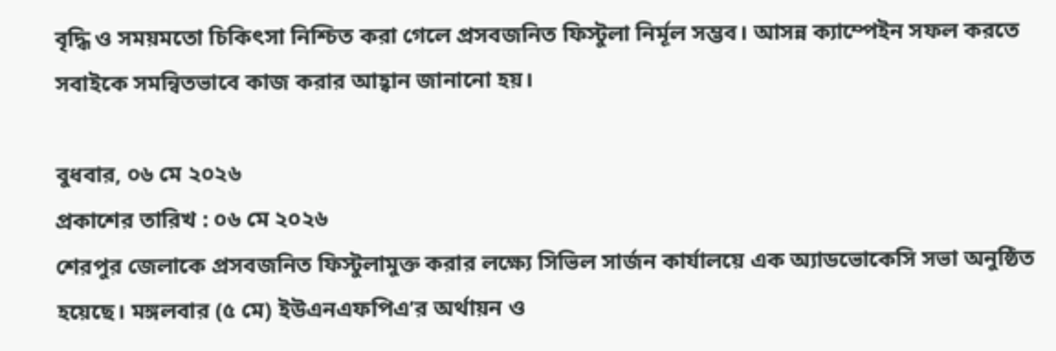বৃদ্ধি ও সময়মতো চিকিৎসা নিশ্চিত করা গেলে প্রসবজনিত ফিস্টুলা নির্মূল সম্ভব। আসন্ন ক্যাম্পেইন সফল করতে সবাইকে সমন্বিতভাবে কাজ করার আহ্বান জানানো হয়।

বুধবার, ০৬ মে ২০২৬
প্রকাশের তারিখ : ০৬ মে ২০২৬
শেরপুর জেলাকে প্রসবজনিত ফিস্টুলামুক্ত করার লক্ষ্যে সিভিল সার্জন কার্যালয়ে এক অ্যাডভোকেসি সভা অনুষ্ঠিত হয়েছে। মঙ্গলবার (৫ মে) ইউএনএফপিএ’র অর্থায়ন ও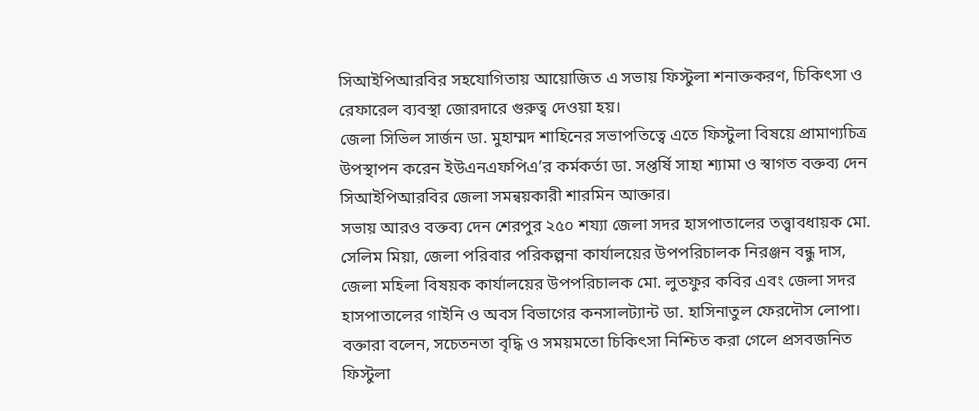সিআইপিআরবির সহযোগিতায় আয়োজিত এ সভায় ফিস্টুলা শনাক্তকরণ, চিকিৎসা ও রেফারেল ব্যবস্থা জোরদারে গুরুত্ব দেওয়া হয়।
জেলা সিভিল সার্জন ডা. মুহাম্মদ শাহিনের সভাপতিত্বে এতে ফিস্টুলা বিষয়ে প্রামাণ্যচিত্র উপস্থাপন করেন ইউএনএফপিএ’র কর্মকর্তা ডা. সপ্তর্ষি সাহা শ্যামা ও স্বাগত বক্তব্য দেন সিআইপিআরবির জেলা সমন্বয়কারী শারমিন আক্তার।
সভায় আরও বক্তব্য দেন শেরপুর ২৫০ শয্যা জেলা সদর হাসপাতালের তত্ত্বাবধায়ক মো. সেলিম মিয়া, জেলা পরিবার পরিকল্পনা কার্যালয়ের উপপরিচালক নিরঞ্জন বন্ধু দাস, জেলা মহিলা বিষয়ক কার্যালয়ের উপপরিচালক মো. লুতফুর কবির এবং জেলা সদর হাসপাতালের গাইনি ও অবস বিভাগের কনসালট্যান্ট ডা. হাসিনাতুল ফেরদৌস লোপা।
বক্তারা বলেন, সচেতনতা বৃদ্ধি ও সময়মতো চিকিৎসা নিশ্চিত করা গেলে প্রসবজনিত ফিস্টুলা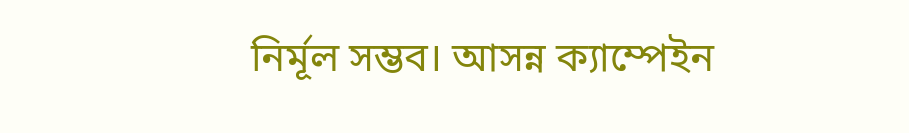নির্মূল সম্ভব। আসন্ন ক্যাম্পেইন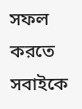সফল করতে সবাইকে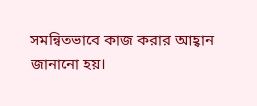সমন্বিতভাবে কাজ করার আহ্বান জানানো হয়।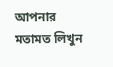আপনার মতামত লিখুন